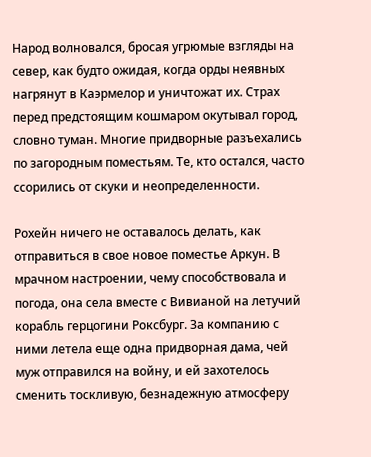Народ волновался, бросая угрюмые взгляды на север, как будто ожидая, когда орды неявных нагрянут в Каэрмелор и уничтожат их. Страх перед предстоящим кошмаром окутывал город, словно туман. Многие придворные разъехались по загородным поместьям. Те, кто остался, часто ссорились от скуки и неопределенности.

Рохейн ничего не оставалось делать, как отправиться в свое новое поместье Аркун. В мрачном настроении, чему способствовала и погода, она села вместе с Вивианой на летучий корабль герцогини Роксбург. За компанию с ними летела еще одна придворная дама, чей муж отправился на войну, и ей захотелось сменить тоскливую, безнадежную атмосферу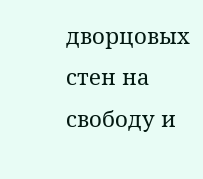дворцовых стен на свободу и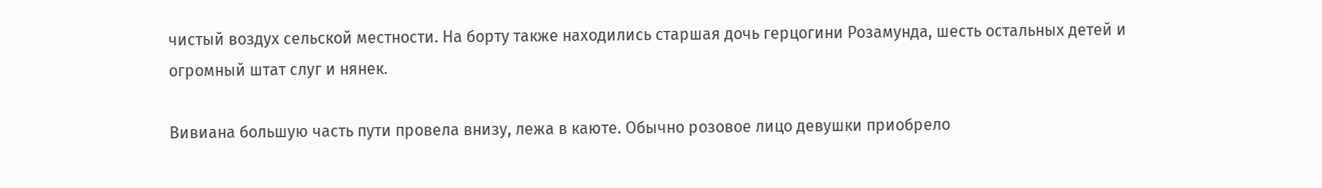чистый воздух сельской местности. На борту также находились старшая дочь герцогини Розамунда, шесть остальных детей и огромный штат слуг и нянек.

Вивиана большую часть пути провела внизу, лежа в каюте. Обычно розовое лицо девушки приобрело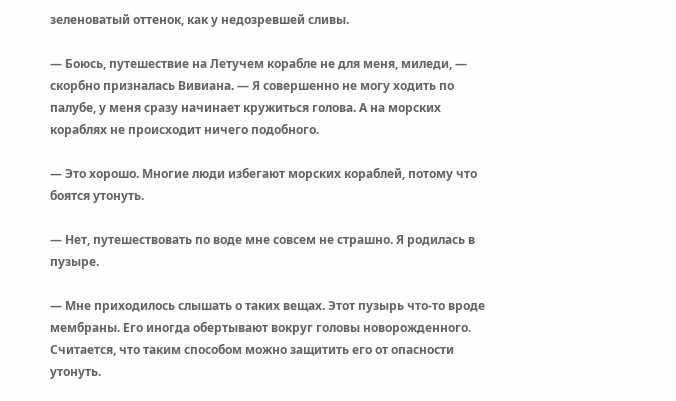зеленоватый оттенок, как у недозревшей сливы.

— Боюсь, путешествие на Летучем корабле не для меня, миледи, — скорбно призналась Вивиана. — Я совершенно не могу ходить по палубе, у меня сразу начинает кружиться голова. А на морских кораблях не происходит ничего подобного.

— Это хорошо. Многие люди избегают морских кораблей, потому что боятся утонуть.

— Нет, путешествовать по воде мне совсем не страшно. Я родилась в пузыре.

— Мне приходилось слышать о таких вещах. Этот пузырь что-то вроде мембраны. Его иногда обертывают вокруг головы новорожденного. Считается, что таким способом можно защитить его от опасности утонуть.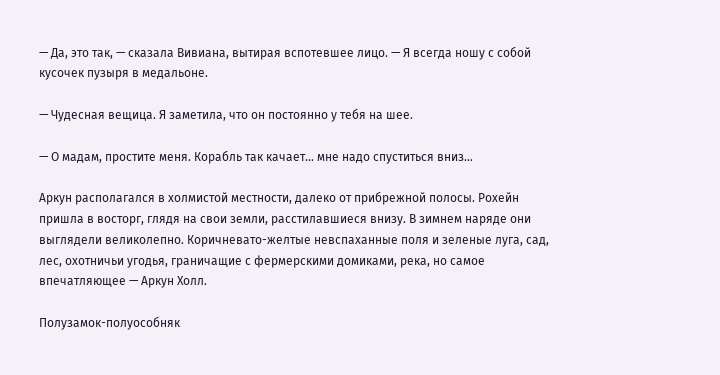— Да, это так, — сказала Вивиана, вытирая вспотевшее лицо. — Я всегда ношу с собой кусочек пузыря в медальоне.

— Чудесная вещица. Я заметила, что он постоянно у тебя на шее.

— О мадам, простите меня. Корабль так качает… мне надо спуститься вниз…

Аркун располагался в холмистой местности, далеко от прибрежной полосы. Рохейн пришла в восторг, глядя на свои земли, расстилавшиеся внизу. В зимнем наряде они выглядели великолепно. Коричневато-желтые невспаханные поля и зеленые луга, сад, лес, охотничьи угодья, граничащие с фермерскими домиками, река, но самое впечатляющее — Аркун Холл.

Полузамок-полуособняк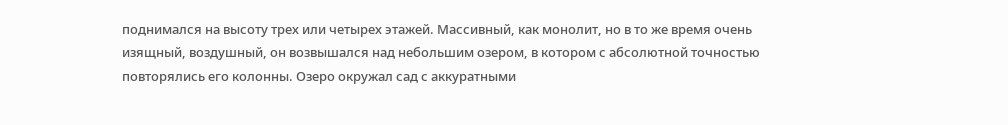поднимался на высоту трех или четырех этажей. Массивный, как монолит, но в то же время очень изящный, воздушный, он возвышался над небольшим озером, в котором с абсолютной точностью повторялись его колонны. Озеро окружал сад с аккуратными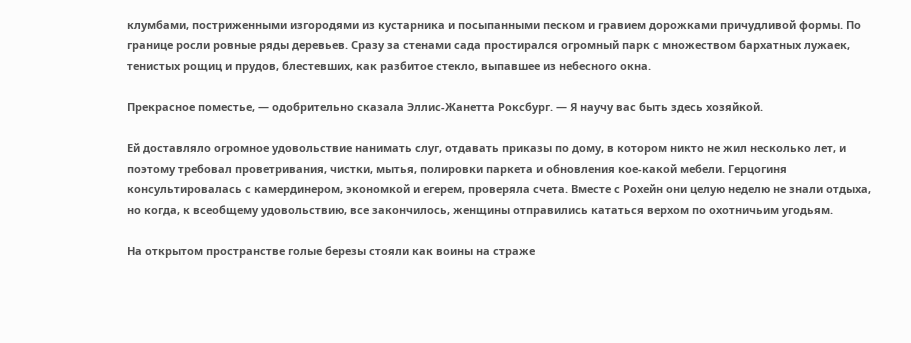клумбами, постриженными изгородями из кустарника и посыпанными песком и гравием дорожками причудливой формы. По границе росли ровные ряды деревьев. Сразу за стенами сада простирался огромный парк с множеством бархатных лужаек, тенистых рощиц и прудов, блестевших, как разбитое стекло, выпавшее из небесного окна.

Прекрасное поместье, — одобрительно сказала Эллис-Жанетта Роксбург. — Я научу вас быть здесь хозяйкой.

Ей доставляло огромное удовольствие нанимать слуг, отдавать приказы по дому, в котором никто не жил несколько лет, и поэтому требовал проветривания, чистки, мытья, полировки паркета и обновления кое-какой мебели. Герцогиня консультировалась с камердинером, экономкой и егерем, проверяла счета. Вместе с Рохейн они целую неделю не знали отдыха, но когда, к всеобщему удовольствию, все закончилось, женщины отправились кататься верхом по охотничьим угодьям.

На открытом пространстве голые березы стояли как воины на страже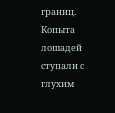границ. Копыта лошадей ступали с глухим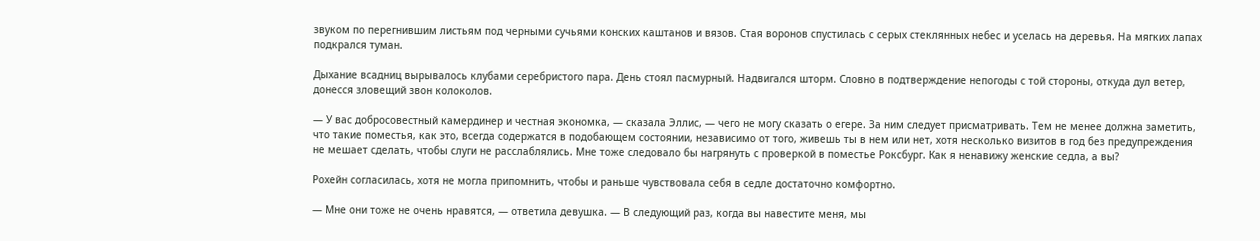звуком по перегнившим листьям под черными сучьями конских каштанов и вязов. Стая воронов спустилась с серых стеклянных небес и уселась на деревья. На мягких лапах подкрался туман.

Дыхание всадниц вырывалось клубами серебристого пара. День стоял пасмурный. Надвигался шторм. Словно в подтверждение непогоды с той стороны, откуда дул ветер, донесся зловещий звон колоколов.

— У вас добросовестный камердинер и честная экономка, — сказала Эллис, — чего не могу сказать о егере. За ним следует присматривать. Тем не менее должна заметить, что такие поместья, как это, всегда содержатся в подобающем состоянии, независимо от того, живешь ты в нем или нет, хотя несколько визитов в год без предупреждения не мешает сделать, чтобы слуги не расслаблялись. Мне тоже следовало бы нагрянуть с проверкой в поместье Роксбург. Как я ненавижу женские седла, а вы?

Рохейн согласилась, хотя не могла припомнить, чтобы и раньше чувствовала себя в седле достаточно комфортно.

— Мне они тоже не очень нравятся, — ответила девушка. — В следующий раз, когда вы навестите меня, мы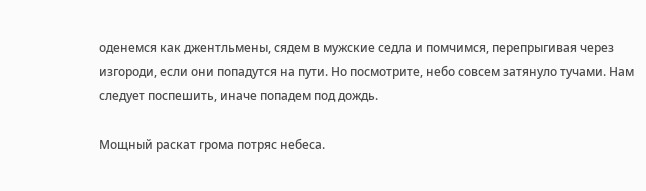оденемся как джентльмены, сядем в мужские седла и помчимся, перепрыгивая через изгороди, если они попадутся на пути. Но посмотрите, небо совсем затянуло тучами. Нам следует поспешить, иначе попадем под дождь.

Мощный раскат грома потряс небеса.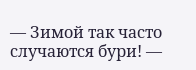— Зимой так часто случаются бури! —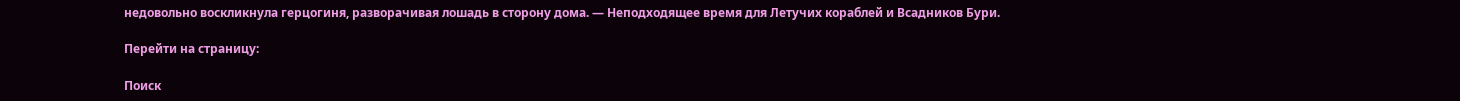недовольно воскликнула герцогиня, разворачивая лошадь в сторону дома. — Неподходящее время для Летучих кораблей и Всадников Бури.

Перейти на страницу:

Поиск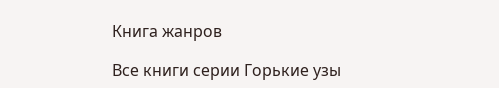Книга жанров

Все книги серии Горькие узы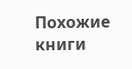Похожие книги